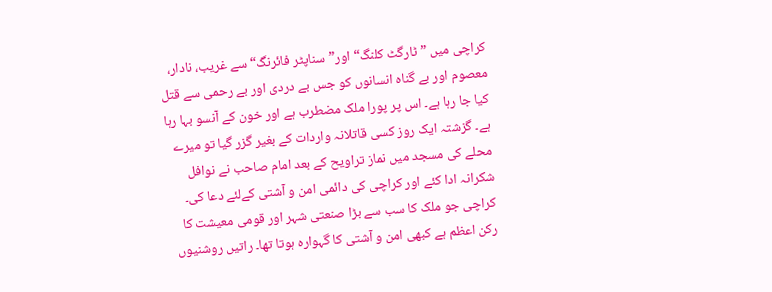کراچی میں ”ٹارگٹ کلنگ“ اور”سناپٹر فائرنگ“ سے غریب، نادار، معصوم اور بے گناہ انسانوں کو جس بے دردی اور بے رحمی سے قتل کیا جا رہا ہے۔ اس پر پورا ملک مضطرب ہے اور خون کے آنسو بہا رہا ہے۔ گزشتہ ایک روز کسی قاتلانہ واردات کے بغیر گزر گیا تو میرے محلے کی مسجد میں نماز تراویح کے بعد امام صاحب نے نوافل شکرانہ ادا کئے اور کراچی کی دائمی امن و آشتی کےلئے دعا کی۔ کراچی جو ملک کا سب سے بڑا صنعتی شہر اور قومی معیشت کا رکن اعظم ہے کبھی امن و آشتی کا گہوارہ ہوتا تھا۔ راتیں روشنیوں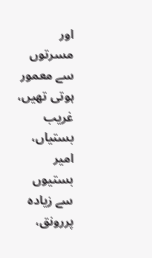اور مسرتوں سے معمور ہوتی تھیں، غریب بستیاں، امیر بستیوں سے زیادہ پررونق،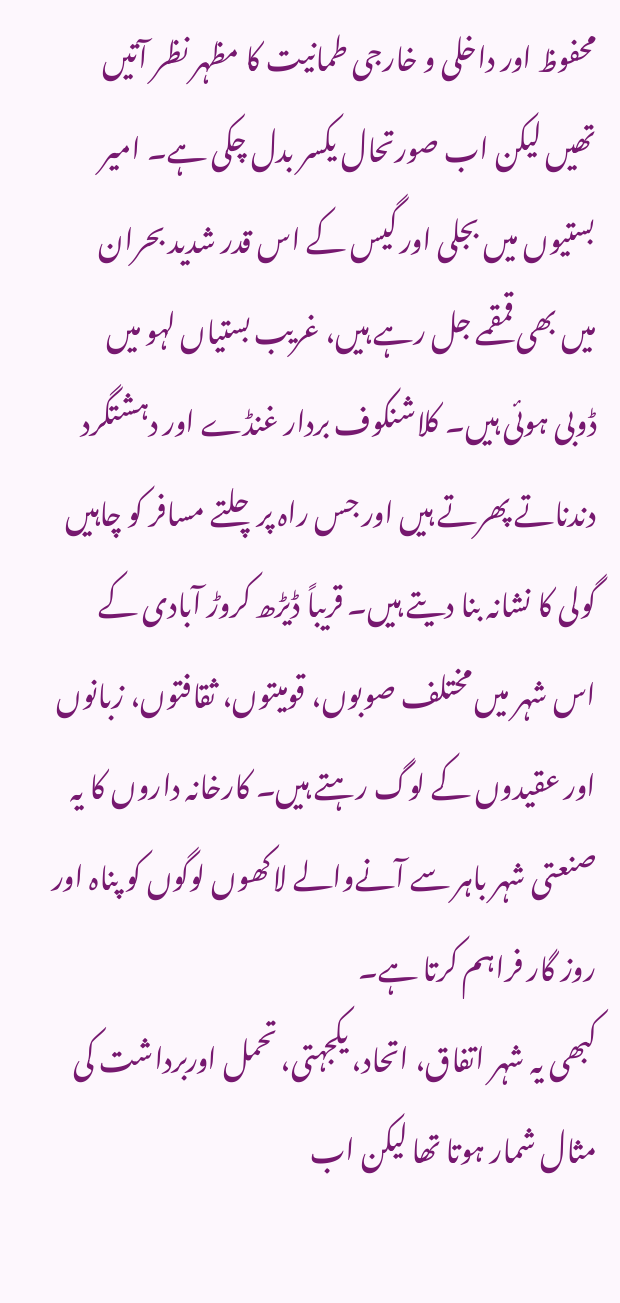محفوظ اور داخلی و خارجی طمانیت کا مظہر نظر آتیں تھیں لیکن اب صورتحال یکسر بدل چکی ہے۔ امیر بستیوں میں بجلی اور گیس کے اس قدر شدید بحران میں بھی قمقمے جل رہے ہیں، غریب بستیاں لہو میں ڈوبی ہوئی ہیں۔ کلاشنکوف بردار غنڈے اور دہشتگرد دندناتے پھرتے ہیں اور جس راہ پرچلتے مسافر کو چاہیں گولی کا نشانہ بنا دیتے ہیں۔ قریباً ڈیڑھ کروڑ آبادی کے اس شہر میں مختلف صوبوں، قومیتوں، ثقافتوں، زبانوں اور عقیدوں کے لوگ رہتے ہیں۔ کارخانہ داروں کا یہ صنعتی شہر باہر سے آنےوالے لاکھوں لوگوں کو پناہ اور روز گار فراہم کرتا ہے۔
کبھی یہ شہر اتفاق، اتحاد، یکجہتی، تحمل اوربرداشت کی مثال شمار ہوتا تھا لیکن اب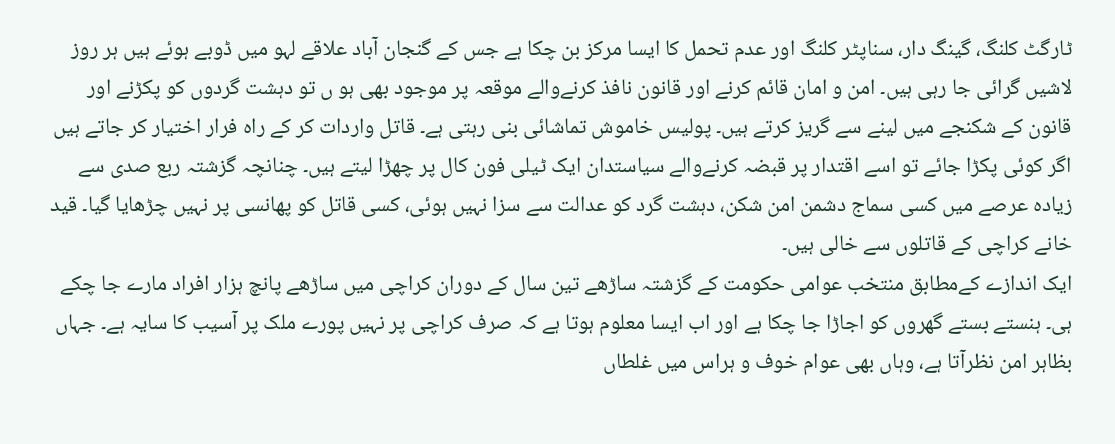ٹارگٹ کلنگ، گینگ دار، سناپٹر کلنگ اور عدم تحمل کا ایسا مرکز بن چکا ہے جس کے گنجان آباد علاقے لہو میں ڈوبے ہوئے ہیں ہر روز لاشیں گرائی جا رہی ہیں۔ امن و امان قائم کرنے اور قانون نافذ کرنےوالے موقعہ پر موجود بھی ہو ں تو دہشت گردوں کو پکڑنے اور قانون کے شکنجے میں لینے سے گریز کرتے ہیں۔ پولیس خاموش تماشائی بنی رہتی ہے۔ قاتل واردات کر کے راہ فرار اختیار کر جاتے ہیں اگر کوئی پکڑا جائے تو اسے اقتدار پر قبضہ کرنےوالے سیاستدان ایک ٹیلی فون کال پر چھڑا لیتے ہیں۔ چنانچہ گزشتہ ربع صدی سے زیادہ عرصے میں کسی سماج دشمن امن شکن، دہشت گرد کو عدالت سے سزا نہیں ہوئی، کسی قاتل کو پھانسی پر نہیں چڑھایا گیا۔ قید خانے کراچی کے قاتلوں سے خالی ہیں۔
ایک اندازے کےمطابق منتخب عوامی حکومت کے گزشتہ ساڑھے تین سال کے دوران کراچی میں ساڑھے پانچ ہزار افراد مارے جا چکے ہی۔ ہنستے بستے گھروں کو اجاڑا جا چکا ہے اور اب ایسا معلوم ہوتا ہے کہ صرف کراچی پر نہیں پورے ملک پر آسیب کا سایہ ہے۔ جہاں بظاہر امن نظرآتا ہے، وہاں بھی عوام خوف و ہراس میں غلطاں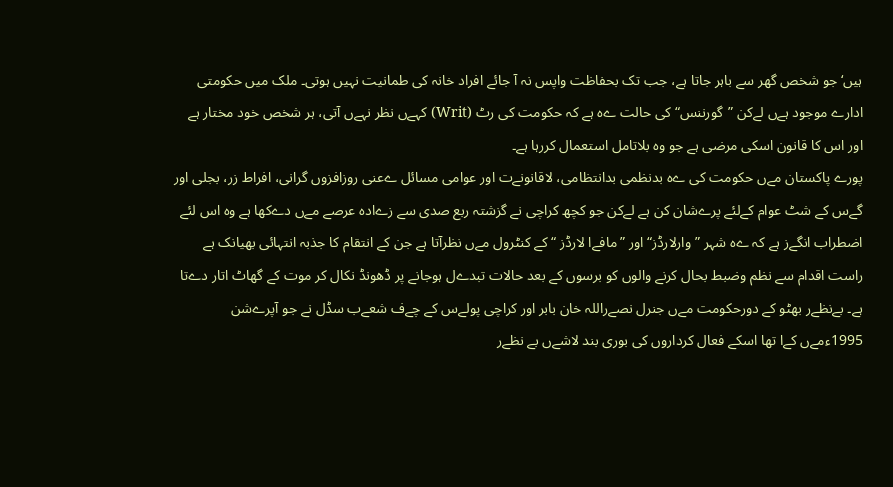ہیں‘ جو شخص گھر سے باہر جاتا ہے، جب تک بحفاظت واپس نہ آ جائے افراد خانہ کی طمانیت نہیں ہوتی۔ ملک میں حکومتی ادارے موجود ہےں لےکن ”گورننس“ کی حالت ےہ ہے کہ حکومت کی رٹ (Writ) کہےں نظر نہےں آتی، ہر شخص خود مختار ہے اور اس کا قانون اسکی مرضی ہے جو وہ بلاتامل استعمال کررہا ہے۔
پورے پاکستان مےں حکومت کی ےہ بدنظمی بدانتظامی، لاقانونےت اور عوامی مسائل ےعنی روزافزوں گرانی، افراط زر، بجلی اور گےس کے شٹ عوام کےلئے پرےشان کن ہے لےکن جو کچھ کراچی نے گزشتہ ربع صدی سے زےادہ عرصے مےں دےکھا ہے وہ اس لئے اضطراب انگےز ہے کہ ےہ شہر ”وارلارڈز“ اور ”مافےا لارڈز “ کے کنٹرول مےں نظرآتا ہے جن کے انتقام کا جذبہ انتہائی بھیانک ہے راست اقدام سے نظم وضبط بحال کرنے والوں کو برسوں کے بعد حالات تبدےل ہوجانے پر ڈھونڈ نکال کر موت کے گھاٹ اتار دےتا ہے۔ بےنظےر بھٹو کے دورحکومت مےں جنرل نصےراللہ خان بابر اور کراچی پولےس کے چےف شعےب سڈل نے جو آپرےشن 1995ءمےں کےا تھا اسکے فعال کرداروں کی بوری بند لاشےں بے نظےر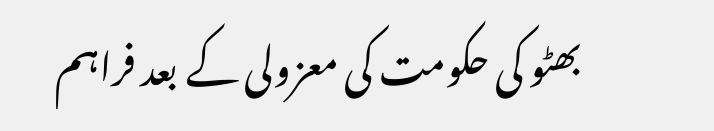بھٹو کی حکومت کی معزولی کے بعد فراہم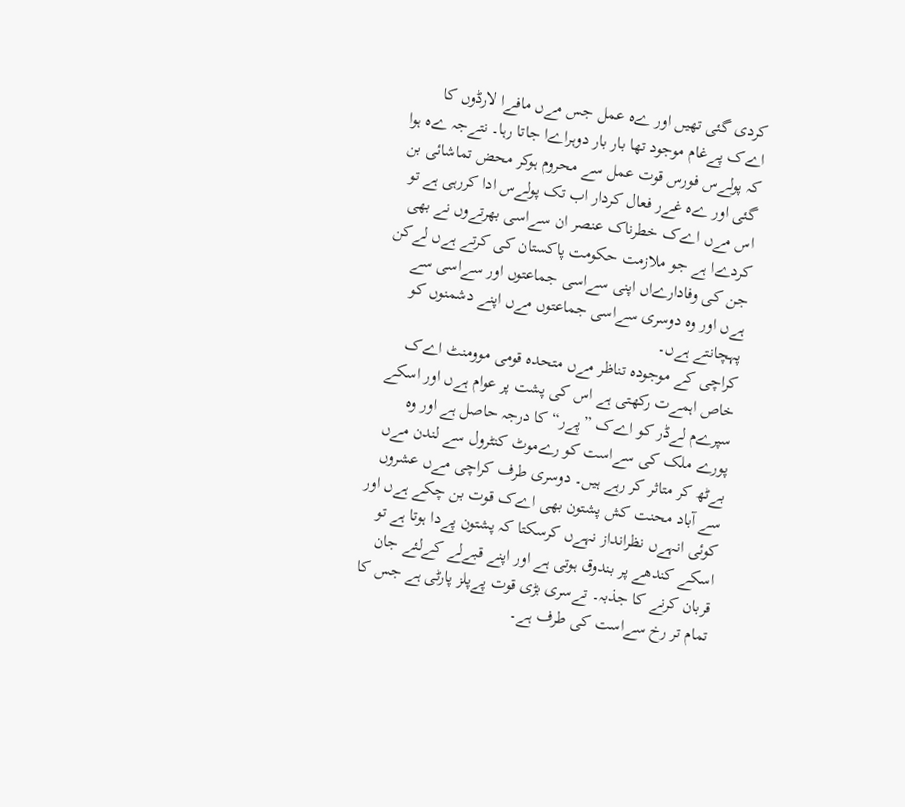کردی گئی تھیں اور ےہ عمل جس مےں مافےا لارڈوں کا اےک پےغام موجود تھا بار بار دوہراےا جاتا رہا۔ نتےجہ ےہ ہوا کہ پولےس فورس قوت عمل سے محروم ہوکر محض تماشائی بن گئی اور ےہ غےر فعال کردار اب تک پولےس ادا کررہی ہے تو اس مےں اےک خطرناک عنصر ان سےاسی بھرتےوں نے بھی کردےا ہے جو ملازمت حکومت پاکستان کی کرتے ہےں لےکن جن کی وفادارےاں اپنی سےاسی جماعتوں اور سےاسی سے ہےں اور وہ دوسری سےاسی جماعتوں مےں اپنے دشمنوں کو پہچانتے ہےں۔
کراچی کے موجودہ تناظر مےں متحدہ قومی موومنٹ اےک خاص اہمےت رکھتی ہے اس کی پشت پر عوام ہےں اور اسکے سپرےم لےڈر کو اےک ”پےر“ کا درجہ حاصل ہے اور وہ پورے ملک کی سےاست کو رےموٹ کنٹرول سے لندن مےں بےٹھ کر متاثر کر رہے ہیں۔ دوسری طرف کراچی مےں عشروں سے آباد محنت کش پشتون بھی اےک قوت بن چکے ہےں اور کوئی انہےں نظرانداز نہےں کرسکتا کہ پشتون پےدا ہوتا ہے تو اسکے کندھے پر بندوق ہوتی ہے اور اپنے قبےلے کےلئے جان قربان کرنے کا جذبہ۔ تےسری بڑی قوت پےپلز پارٹی ہے جس کا تمام تر رخ سےاست کی طرف ہے۔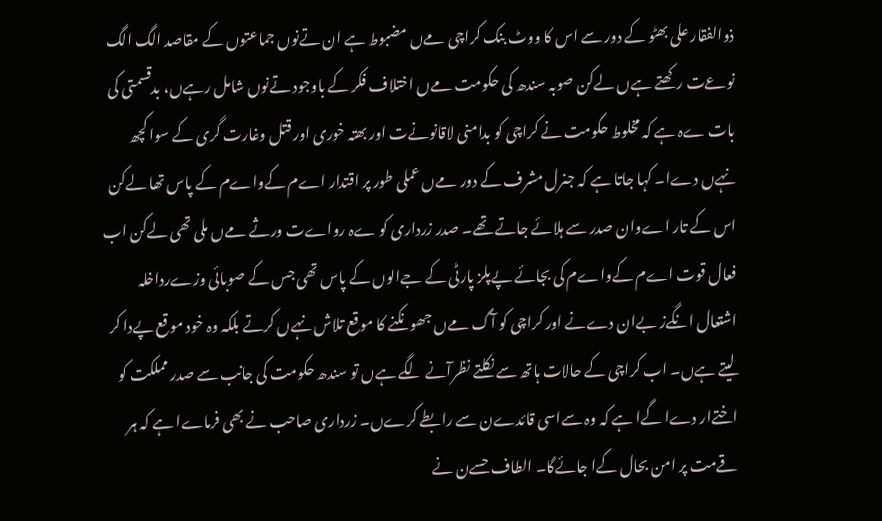ذوالفقار علی بھٹو کے دور سے اس کا ووٹ بنک کراچی مےں مضبوط ہے ان تےنوں جماعتوں کے مقاصد الگ الگ نوعےت رکھتے ہےں لےکن صوبہ سندھ کی حکومت مےں اختلاف فکر کے باوجود تےنوں شامل رہےں، بدقسمتی کی بات ےہ ہے کہ مخلوط حکومت نے کراچی کو بدامنی لاقانونےت اور بھتہ خوری اور قتل وغارت گری کے سوا کچھ نہےں دےا۔ کہا جاتا ہے کہ جنرل مشرف کے دور مےں عملی طور پر اقتدار اےم کےواےم کے پاس تھا لےکن اس کے تار اےوان صدر سے ہلائے جاتے تھے۔ صدر زرداری کو ےہ رواےت ورثے مےں ملی تھی لےکن اب فعال قوت اےم کےواےم کی بجائے پےپلز پارٹی کے جےالوں کے پاس تھی جس کے صوبائی وزےرداخلہ اشتعال انگےز بےان دےنے اور کراچی کو آگ مےں جھونکنے کا موقع تلاش نہےں کرتے بلکہ وہ خود موقع پےدا کر لیتے ہےں۔ اب کراچی کے حالات ہاتھ سے نکلتے نظرآنے لگے ہےں تو سندھ حکومت کی جانب سے صدر مملکت کو اختےار دےا گےا ہے کہ وہ سےاسی قائدےن سے رابطے کرےں۔ زرداری صاحب نے بھی فرماےا ہے کہ ہر قےمت پر امن بحال کےا جائےگا۔ الطاف حسےن نے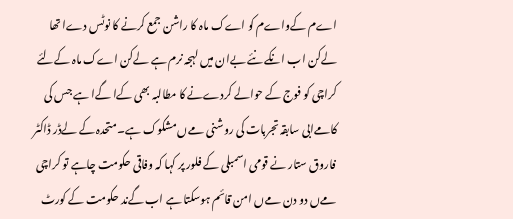اےم کےواےم کو اےک ماہ کا راشن جمع کرنے کا نوٹس دےا تھا لےکن اب انکے نئے بےان میں لہجہ نرم ہے لےکن اےک ماہ کےلئے کراچی کو فوج کے حوالے کردےنے کا مطالبہ بھی کےا گےا ہے جس کی کامےابی سابقہ تجربات کی روشنی مےں مشکوک ہے۔ متحدہ کے لےڈر ڈاکٹر فاروق ستار نے قومی اسمبلی کے فلور پر کہا کہ وفاقی حکومت چاہے تو کراچی مےں دو دن مےں امن قائم ہوسکتا ہے اب گےند حکومت کے کورٹ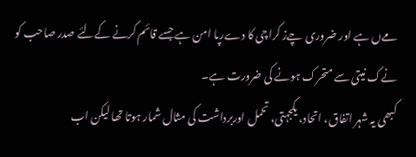مےں ہے اور ضروری چےز کراچی کا دےرپا امن ہے جسے قائم کرنے کےلئے صدر صاحب کو نےک نیتی سے متحرک ہونے کی ضرورت ہے۔
کبھی یہ شہر اتفاق، اتحاد، یکجہتی، تحمل اوربرداشت کی مثال شمار ہوتا تھا لیکن اب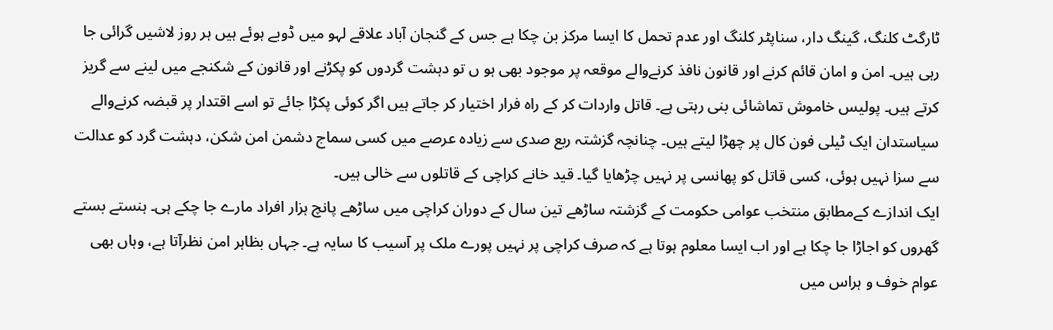ٹارگٹ کلنگ، گینگ دار، سناپٹر کلنگ اور عدم تحمل کا ایسا مرکز بن چکا ہے جس کے گنجان آباد علاقے لہو میں ڈوبے ہوئے ہیں ہر روز لاشیں گرائی جا رہی ہیں۔ امن و امان قائم کرنے اور قانون نافذ کرنےوالے موقعہ پر موجود بھی ہو ں تو دہشت گردوں کو پکڑنے اور قانون کے شکنجے میں لینے سے گریز کرتے ہیں۔ پولیس خاموش تماشائی بنی رہتی ہے۔ قاتل واردات کر کے راہ فرار اختیار کر جاتے ہیں اگر کوئی پکڑا جائے تو اسے اقتدار پر قبضہ کرنےوالے سیاستدان ایک ٹیلی فون کال پر چھڑا لیتے ہیں۔ چنانچہ گزشتہ ربع صدی سے زیادہ عرصے میں کسی سماج دشمن امن شکن، دہشت گرد کو عدالت سے سزا نہیں ہوئی، کسی قاتل کو پھانسی پر نہیں چڑھایا گیا۔ قید خانے کراچی کے قاتلوں سے خالی ہیں۔
ایک اندازے کےمطابق منتخب عوامی حکومت کے گزشتہ ساڑھے تین سال کے دوران کراچی میں ساڑھے پانچ ہزار افراد مارے جا چکے ہی۔ ہنستے بستے گھروں کو اجاڑا جا چکا ہے اور اب ایسا معلوم ہوتا ہے کہ صرف کراچی پر نہیں پورے ملک پر آسیب کا سایہ ہے۔ جہاں بظاہر امن نظرآتا ہے، وہاں بھی عوام خوف و ہراس میں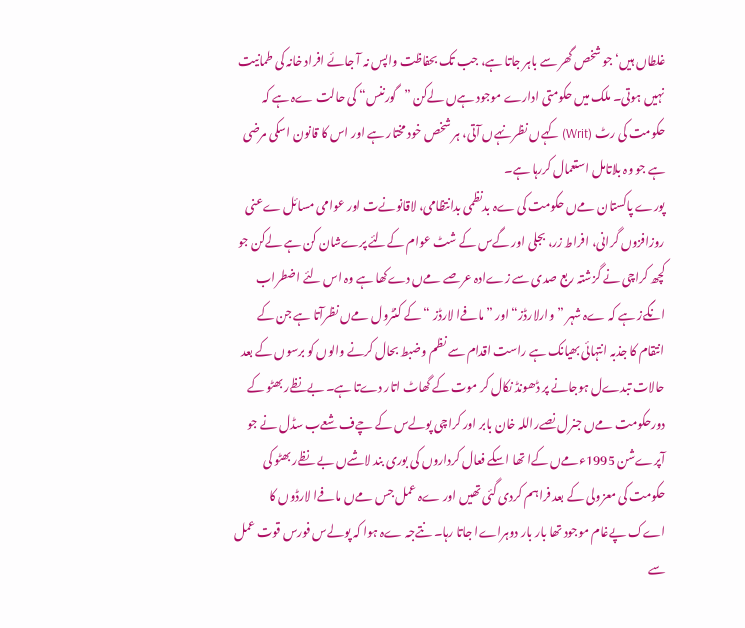غلطاں ہیں‘ جو شخص گھر سے باہر جاتا ہے، جب تک بحفاظت واپس نہ آ جائے افراد خانہ کی طمانیت نہیں ہوتی۔ ملک میں حکومتی ادارے موجود ہےں لےکن ”گورننس“ کی حالت ےہ ہے کہ حکومت کی رٹ (Writ) کہےں نظر نہےں آتی، ہر شخص خود مختار ہے اور اس کا قانون اسکی مرضی ہے جو وہ بلاتامل استعمال کررہا ہے۔
پورے پاکستان مےں حکومت کی ےہ بدنظمی بدانتظامی، لاقانونےت اور عوامی مسائل ےعنی روزافزوں گرانی، افراط زر، بجلی اور گےس کے شٹ عوام کےلئے پرےشان کن ہے لےکن جو کچھ کراچی نے گزشتہ ربع صدی سے زےادہ عرصے مےں دےکھا ہے وہ اس لئے اضطراب انگےز ہے کہ ےہ شہر ”وارلارڈز“ اور ”مافےا لارڈز “ کے کنٹرول مےں نظرآتا ہے جن کے انتقام کا جذبہ انتہائی بھیانک ہے راست اقدام سے نظم وضبط بحال کرنے والوں کو برسوں کے بعد حالات تبدےل ہوجانے پر ڈھونڈ نکال کر موت کے گھاٹ اتار دےتا ہے۔ بےنظےر بھٹو کے دورحکومت مےں جنرل نصےراللہ خان بابر اور کراچی پولےس کے چےف شعےب سڈل نے جو آپرےشن 1995ءمےں کےا تھا اسکے فعال کرداروں کی بوری بند لاشےں بے نظےر بھٹو کی حکومت کی معزولی کے بعد فراہم کردی گئی تھیں اور ےہ عمل جس مےں مافےا لارڈوں کا اےک پےغام موجود تھا بار بار دوہراےا جاتا رہا۔ نتےجہ ےہ ہوا کہ پولےس فورس قوت عمل سے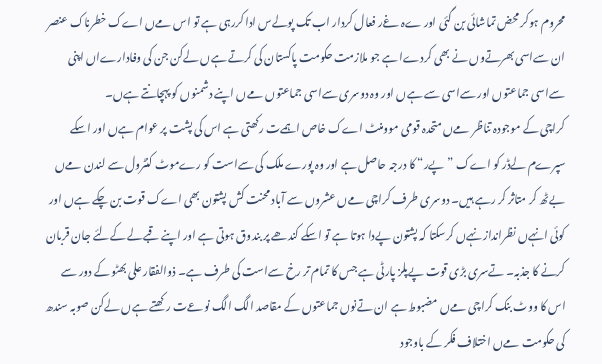محروم ہوکر محض تماشائی بن گئی اور ےہ غےر فعال کردار اب تک پولےس ادا کررہی ہے تو اس مےں اےک خطرناک عنصر ان سےاسی بھرتےوں نے بھی کردےا ہے جو ملازمت حکومت پاکستان کی کرتے ہےں لےکن جن کی وفادارےاں اپنی سےاسی جماعتوں اور سےاسی سے ہےں اور وہ دوسری سےاسی جماعتوں مےں اپنے دشمنوں کو پہچانتے ہےں۔
کراچی کے موجودہ تناظر مےں متحدہ قومی موومنٹ اےک خاص اہمےت رکھتی ہے اس کی پشت پر عوام ہےں اور اسکے سپرےم لےڈر کو اےک ”پےر“ کا درجہ حاصل ہے اور وہ پورے ملک کی سےاست کو رےموٹ کنٹرول سے لندن مےں بےٹھ کر متاثر کر رہے ہیں۔ دوسری طرف کراچی مےں عشروں سے آباد محنت کش پشتون بھی اےک قوت بن چکے ہےں اور کوئی انہےں نظرانداز نہےں کرسکتا کہ پشتون پےدا ہوتا ہے تو اسکے کندھے پر بندوق ہوتی ہے اور اپنے قبےلے کےلئے جان قربان کرنے کا جذبہ۔ تےسری بڑی قوت پےپلز پارٹی ہے جس کا تمام تر رخ سےاست کی طرف ہے۔ ذوالفقار علی بھٹو کے دور سے اس کا ووٹ بنک کراچی مےں مضبوط ہے ان تےنوں جماعتوں کے مقاصد الگ الگ نوعےت رکھتے ہےں لےکن صوبہ سندھ کی حکومت مےں اختلاف فکر کے باوجود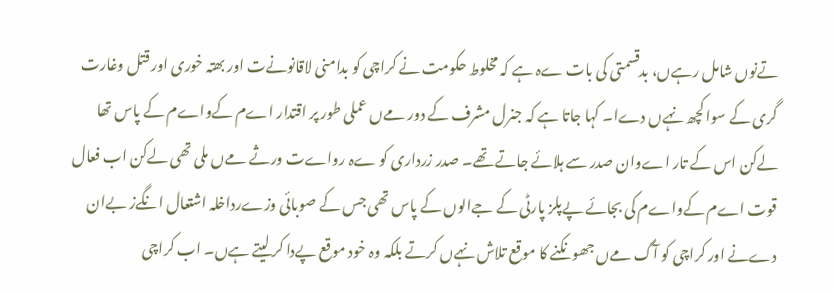تےنوں شامل رہےں، بدقسمتی کی بات ےہ ہے کہ مخلوط حکومت نے کراچی کو بدامنی لاقانونےت اور بھتہ خوری اور قتل وغارت گری کے سوا کچھ نہےں دےا۔ کہا جاتا ہے کہ جنرل مشرف کے دور مےں عملی طور پر اقتدار اےم کےواےم کے پاس تھا لےکن اس کے تار اےوان صدر سے ہلائے جاتے تھے۔ صدر زرداری کو ےہ رواےت ورثے مےں ملی تھی لےکن اب فعال قوت اےم کےواےم کی بجائے پےپلز پارٹی کے جےالوں کے پاس تھی جس کے صوبائی وزےرداخلہ اشتعال انگےز بےان دےنے اور کراچی کو آگ مےں جھونکنے کا موقع تلاش نہےں کرتے بلکہ وہ خود موقع پےدا کر لیتے ہےں۔ اب کراچی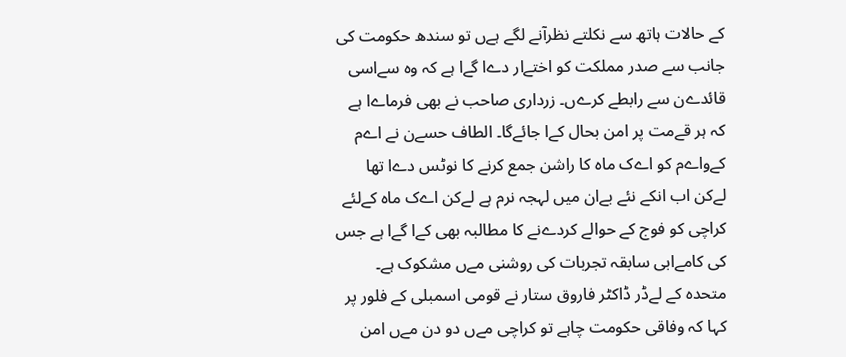کے حالات ہاتھ سے نکلتے نظرآنے لگے ہےں تو سندھ حکومت کی جانب سے صدر مملکت کو اختےار دےا گےا ہے کہ وہ سےاسی قائدےن سے رابطے کرےں۔ زرداری صاحب نے بھی فرماےا ہے کہ ہر قےمت پر امن بحال کےا جائےگا۔ الطاف حسےن نے اےم کےواےم کو اےک ماہ کا راشن جمع کرنے کا نوٹس دےا تھا لےکن اب انکے نئے بےان میں لہجہ نرم ہے لےکن اےک ماہ کےلئے کراچی کو فوج کے حوالے کردےنے کا مطالبہ بھی کےا گےا ہے جس کی کامےابی سابقہ تجربات کی روشنی مےں مشکوک ہے۔ متحدہ کے لےڈر ڈاکٹر فاروق ستار نے قومی اسمبلی کے فلور پر کہا کہ وفاقی حکومت چاہے تو کراچی مےں دو دن مےں امن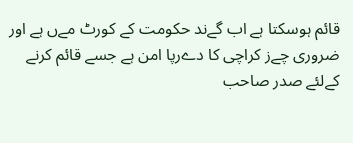قائم ہوسکتا ہے اب گےند حکومت کے کورٹ مےں ہے اور ضروری چےز کراچی کا دےرپا امن ہے جسے قائم کرنے کےلئے صدر صاحب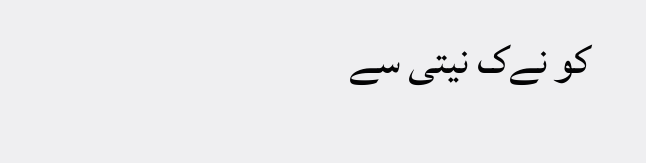کو نےک نیتی سے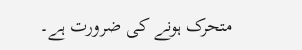متحرک ہونے کی ضرورت ہے۔